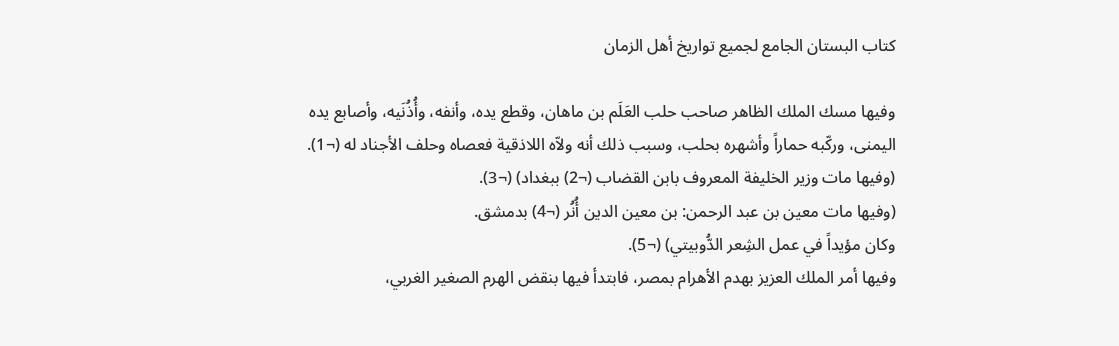كتاب البستان الجامع لجميع تواريخ أهل الزمان

وفيها مسك الملك الظاهر صاحب حلب العَلَم بن ماهان، وقطع يده، وأنفه، وأُذُنَيه، وأصابع يده اليمنى، وركّبه حماراً وأشهره بحلب، وسبب ذلك أنه ولاّه اللاذقية فعصاه وحلف الأجناد له (¬1).
(وفيها مات وزير الخليفة المعروف بابن القضاب (¬2) ببغداد) (¬3).
(وفيها مات معين بن عبد الرحمن: بن معين الدين أُنُر (¬4) بدمشق.
وكان مؤيداً في عمل الشِعر الدُّوبيتي) (¬5).
وفيها أمر الملك العزيز بهدم الأهرام بمصر، فابتدأ فيها بنقض الهرم الصغير الغربي،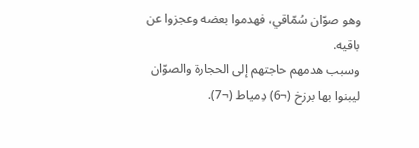وهو صوّان سُمّاقي، فهدموا بعضه وعجزوا عن باقيه.
وسبب هدمهم حاجتهم إلى الحجارة والصوّان ليبنوا بها برزخ (¬6) دِمياط (¬7).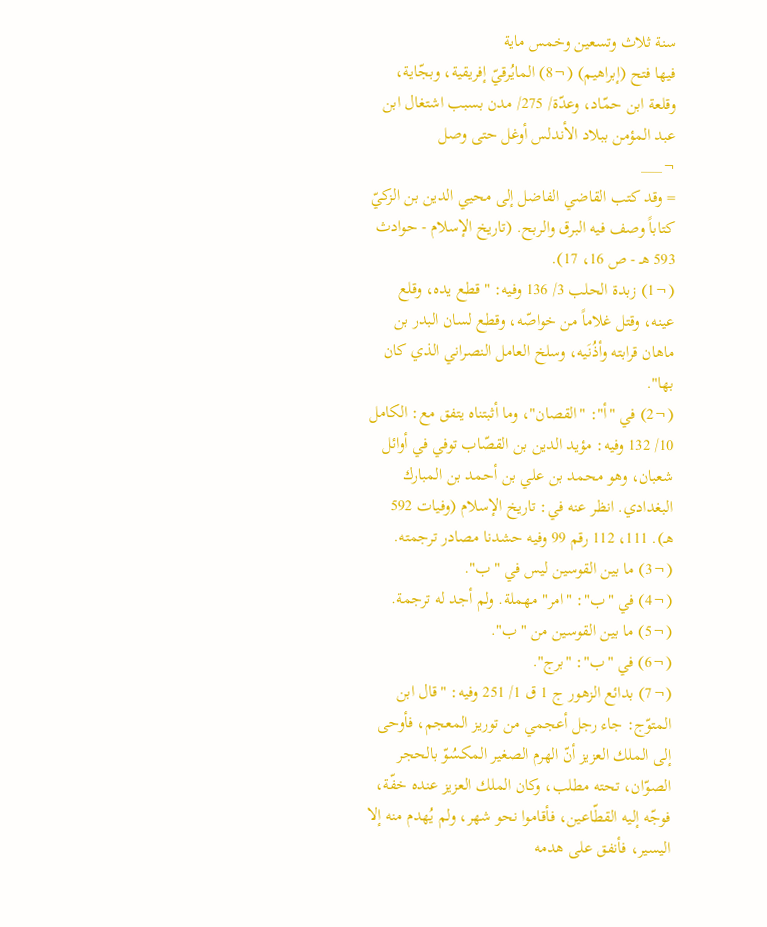سنة ثلاث وتسعين وخمس ماية
فيها فتح (إبراهيم) (¬8) المايُرقيّ إفريقية، وبجّاية، وقلعة ابن حمّاد، وعدّة/ 275/ مدن بسبب اشتغال ابن عبد المؤمن ببلاد الأندلس أوغل حتى وصل
¬___
= وقد كتب القاضي الفاضل إلى محيي الدين بن الزكيّ كتاباً وصف فيه البرق والربح. (تاريخ الإسلام - حوادث 593 هـ - ص 16، 17).
(¬1) زبدة الحلب 3/ 136 وفيه: "قطع يده، وقلع عينه، وقتل غلاماً من خواصّه، وقطع لسان البدر بن ماهان قرابته وأذُنَيه، وسلخ العامل النصراني الذي كان بها".
(¬2) في "أ": "القصان"، وما أثبتناه يتفق مع: الكامل 10/ 132 وفيه: مؤيد الدين بن القصّاب توفي في أوائل شعبان، وهو محمد بن علي بن أحمد بن المبارك البغدادي. انظر عنه في: تاريخ الإسلام (وفيات 592 هـ). 111، 112 رقم 99 وفيه حشدنا مصادر ترجمته.
(¬3) ما بين القوسين ليس في "ب".
(¬4) في "ب": "امر" مهملة. ولم أجد له ترجمة.
(¬5) ما بين القوسين من "ب".
(¬6) في "ب": "برج".
(¬7) بدائع الزهور ج 1 ق 1/ 251 وفيه: "قال ابن المتوّج: جاء رجل أعجمي من توريز المعجم، فأوحى إلى الملك العزيز أنّ الهرم الصغير المكسُوّ بالحجر الصوّان، تحته مطلب، وكان الملك العزيز عنده خفّة، فوجّه إليه القطّاعين، فأقاموا نحو شهر، ولم يُهدم منه إلا اليسير، فأنفق على هدمه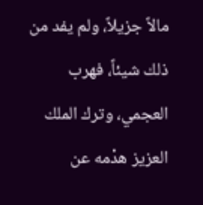مالاً جزيلاً، ولم يفد من ذلك شيئاً، فهرب العجمي، وترك الملك العزيز هدْمه عن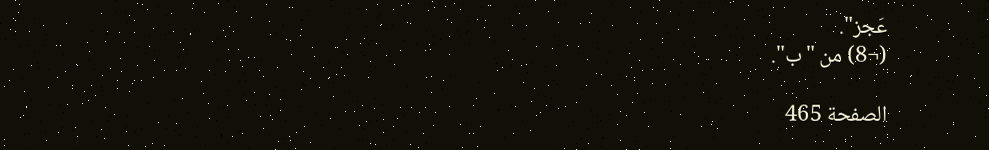عَجز".
(¬8) من "ب".

الصفحة 465